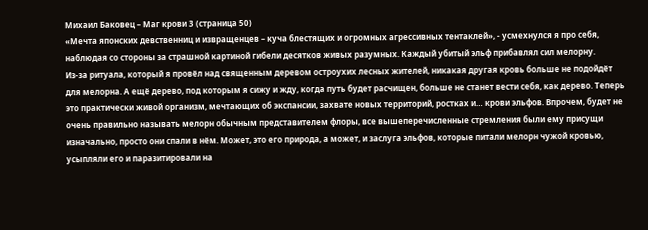Михаил Баковец – Маг крови 3 (страница 50)
«Мечта японских девственниц и извращенцев – куча блестящих и огромных агрессивных тентаклей», - усмехнулся я про себя, наблюдая со стороны за страшной картиной гибели десятков живых разумных. Каждый убитый эльф прибавлял сил мелорну.
Из-за ритуала, который я провёл над священным деревом остроухих лесных жителей, никакая другая кровь больше не подойдёт для мелорна. А ещё дерево, под которым я сижу и жду, когда путь будет расчищен, больше не станет вести себя, как дерево. Теперь это практически живой организм, мечтающих об экспансии, захвате новых территорий, ростках и… крови эльфов. Впрочем, будет не очень правильно называть мелорн обычным представителем флоры, все вышеперечисленные стремления были ему присущи изначально, просто они спали в нём. Может, это его природа, а может, и заслуга эльфов, которые питали мелорн чужой кровью, усыпляли его и паразитировали на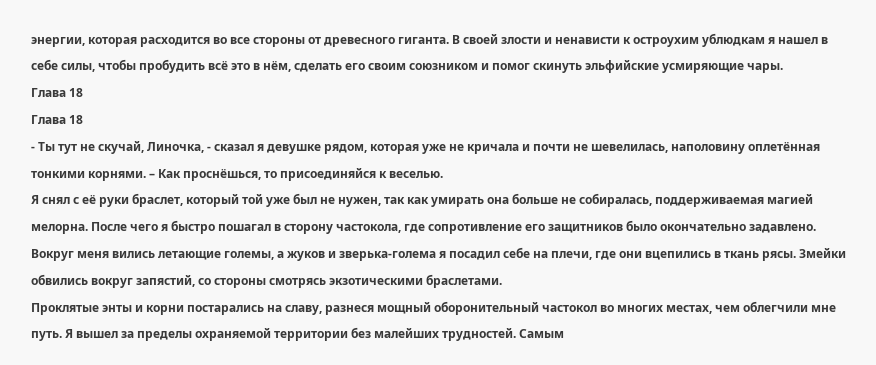энергии, которая расходится во все стороны от древесного гиганта. В своей злости и ненависти к остроухим ублюдкам я нашел в себе силы, чтобы пробудить всё это в нём, сделать его своим союзником и помог скинуть эльфийские усмиряющие чары.
Глава 18
Глава 18
- Ты тут не скучай, Линочка, - сказал я девушке рядом, которая уже не кричала и почти не шевелилась, наполовину оплетённая тонкими корнями. – Как проснёшься, то присоединяйся к веселью.
Я снял с её руки браслет, который той уже был не нужен, так как умирать она больше не собиралась, поддерживаемая магией мелорна. После чего я быстро пошагал в сторону частокола, где сопротивление его защитников было окончательно задавлено. Вокруг меня вились летающие големы, а жуков и зверька-голема я посадил себе на плечи, где они вцепились в ткань рясы. Змейки обвились вокруг запястий, со стороны смотрясь экзотическими браслетами.
Проклятые энты и корни постарались на славу, разнеся мощный оборонительный частокол во многих местах, чем облегчили мне путь. Я вышел за пределы охраняемой территории без малейших трудностей. Самым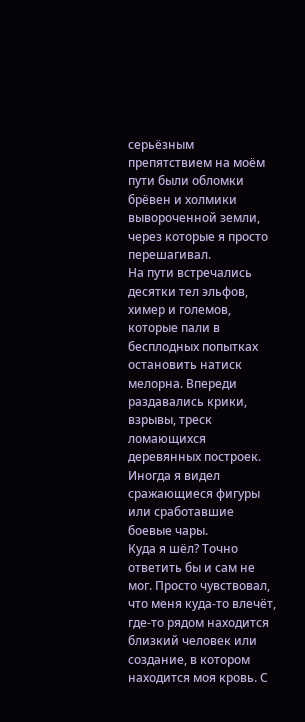серьёзным препятствием на моём пути были обломки брёвен и холмики вывороченной земли, через которые я просто перешагивал.
На пути встречались десятки тел эльфов, химер и големов, которые пали в бесплодных попытках остановить натиск мелорна. Впереди раздавались крики, взрывы, треск ломающихся деревянных построек. Иногда я видел сражающиеся фигуры или сработавшие боевые чары.
Куда я шёл? Точно ответить бы и сам не мог. Просто чувствовал, что меня куда-то влечёт, где-то рядом находится близкий человек или создание, в котором находится моя кровь. С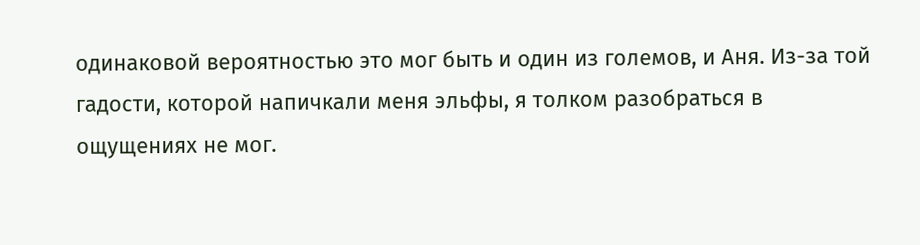одинаковой вероятностью это мог быть и один из големов, и Аня. Из-за той гадости, которой напичкали меня эльфы, я толком разобраться в ощущениях не мог.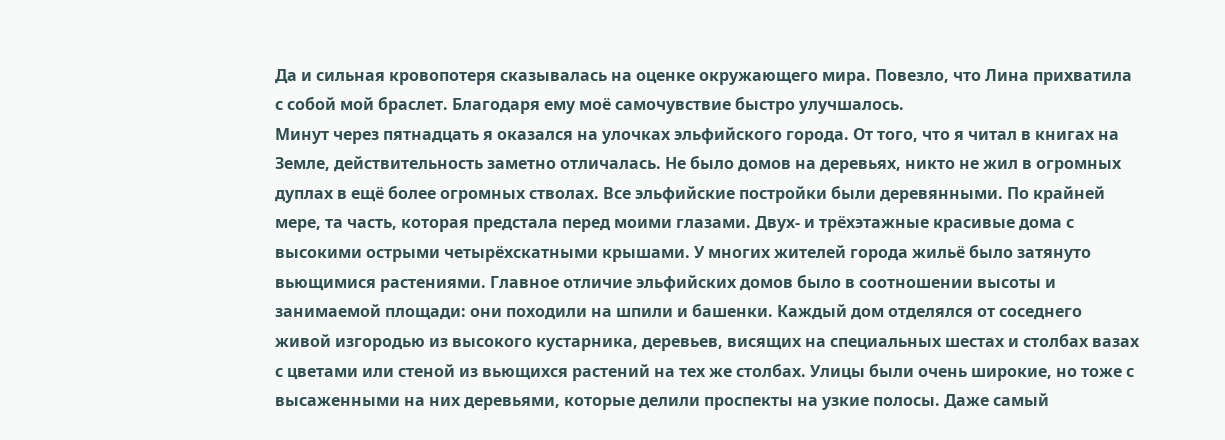Да и сильная кровопотеря сказывалась на оценке окружающего мира. Повезло, что Лина прихватила с собой мой браслет. Благодаря ему моё самочувствие быстро улучшалось.
Минут через пятнадцать я оказался на улочках эльфийского города. От того, что я читал в книгах на Земле, действительность заметно отличалась. Не было домов на деревьях, никто не жил в огромных дуплах в ещё более огромных стволах. Все эльфийские постройки были деревянными. По крайней мере, та часть, которая предстала перед моими глазами. Двух- и трёхэтажные красивые дома с высокими острыми четырёхскатными крышами. У многих жителей города жильё было затянуто вьющимися растениями. Главное отличие эльфийских домов было в соотношении высоты и занимаемой площади: они походили на шпили и башенки. Каждый дом отделялся от соседнего живой изгородью из высокого кустарника, деревьев, висящих на специальных шестах и столбах вазах с цветами или стеной из вьющихся растений на тех же столбах. Улицы были очень широкие, но тоже с высаженными на них деревьями, которые делили проспекты на узкие полосы. Даже самый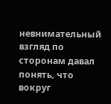невнимательный взгляд по сторонам давал понять, что вокруг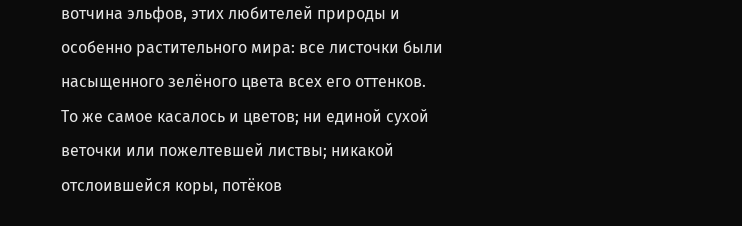вотчина эльфов, этих любителей природы и особенно растительного мира: все листочки были насыщенного зелёного цвета всех его оттенков. То же самое касалось и цветов; ни единой сухой веточки или пожелтевшей листвы; никакой отслоившейся коры, потёков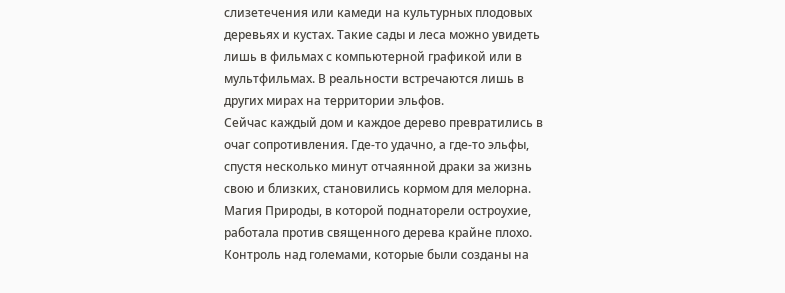слизетечения или камеди на культурных плодовых деревьях и кустах. Такие сады и леса можно увидеть лишь в фильмах с компьютерной графикой или в мультфильмах. В реальности встречаются лишь в других мирах на территории эльфов.
Сейчас каждый дом и каждое дерево превратились в очаг сопротивления. Где-то удачно, а где-то эльфы, спустя несколько минут отчаянной драки за жизнь свою и близких, становились кормом для мелорна.
Магия Природы, в которой поднаторели остроухие, работала против священного дерева крайне плохо. Контроль над големами, которые были созданы на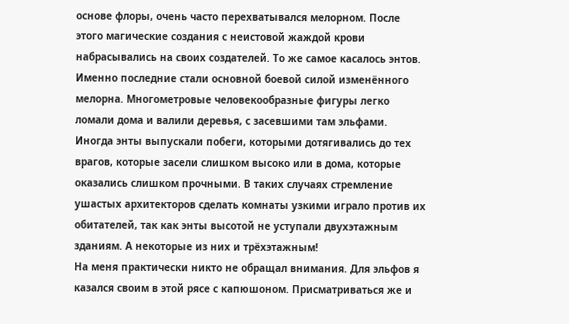основе флоры, очень часто перехватывался мелорном. После этого магические создания с неистовой жаждой крови набрасывались на своих создателей. То же самое касалось энтов. Именно последние стали основной боевой силой изменённого мелорна. Многометровые человекообразные фигуры легко ломали дома и валили деревья, с засевшими там эльфами. Иногда энты выпускали побеги, которыми дотягивались до тех врагов, которые засели слишком высоко или в дома, которые оказались слишком прочными. В таких случаях стремление ушастых архитекторов сделать комнаты узкими играло против их обитателей, так как энты высотой не уступали двухэтажным зданиям. А некоторые из них и трёхэтажным!
На меня практически никто не обращал внимания. Для эльфов я казался своим в этой рясе с капюшоном. Присматриваться же и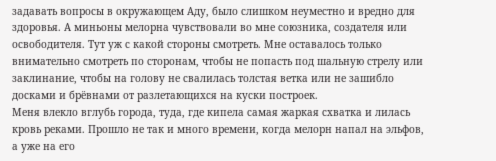задавать вопросы в окружающем Аду, было слишком неуместно и вредно для здоровья. А миньоны мелорна чувствовали во мне союзника, создателя или освободителя. Тут уж с какой стороны смотреть. Мне оставалось только внимательно смотреть по сторонам, чтобы не попасть под шальную стрелу или заклинание, чтобы на голову не свалилась толстая ветка или не зашибло досками и брёвнами от разлетающихся на куски построек.
Меня влекло вглубь города, туда, где кипела самая жаркая схватка и лилась кровь реками. Прошло не так и много времени, когда мелорн напал на эльфов, а уже на его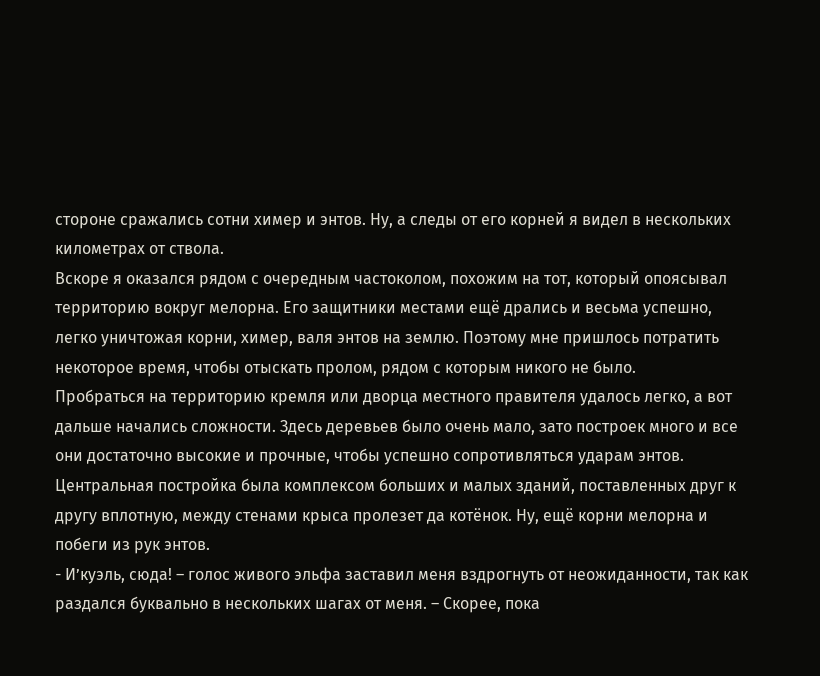стороне сражались сотни химер и энтов. Ну, а следы от его корней я видел в нескольких километрах от ствола.
Вскоре я оказался рядом с очередным частоколом, похожим на тот, который опоясывал территорию вокруг мелорна. Его защитники местами ещё дрались и весьма успешно, легко уничтожая корни, химер, валя энтов на землю. Поэтому мне пришлось потратить некоторое время, чтобы отыскать пролом, рядом с которым никого не было.
Пробраться на территорию кремля или дворца местного правителя удалось легко, а вот дальше начались сложности. Здесь деревьев было очень мало, зато построек много и все они достаточно высокие и прочные, чтобы успешно сопротивляться ударам энтов. Центральная постройка была комплексом больших и малых зданий, поставленных друг к другу вплотную, между стенами крыса пролезет да котёнок. Ну, ещё корни мелорна и побеги из рук энтов.
- И’куэль, сюда! – голос живого эльфа заставил меня вздрогнуть от неожиданности, так как раздался буквально в нескольких шагах от меня. – Скорее, пока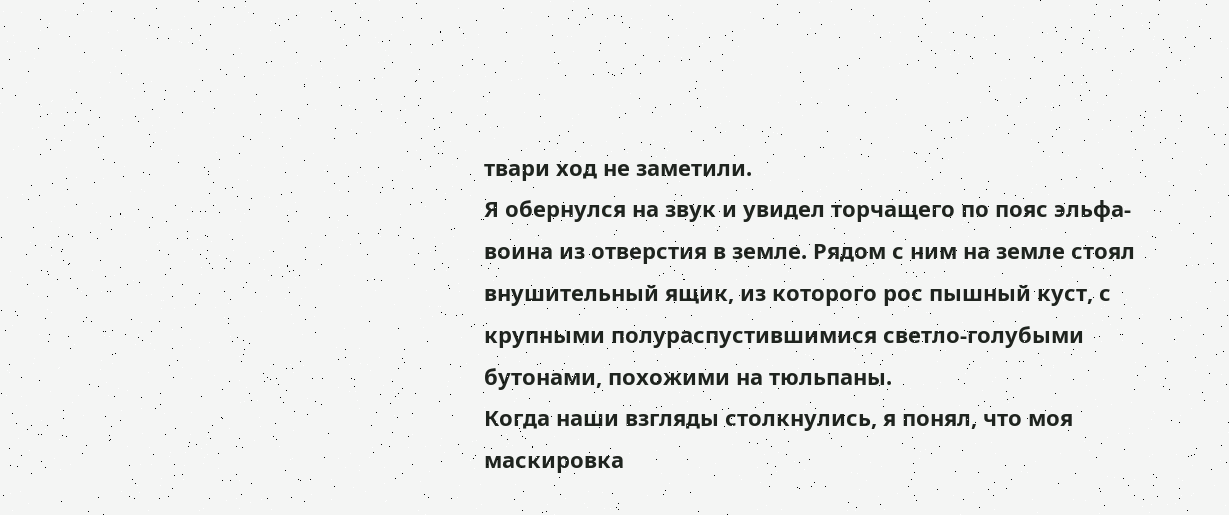твари ход не заметили.
Я обернулся на звук и увидел торчащего по пояс эльфа-воина из отверстия в земле. Рядом с ним на земле стоял внушительный ящик, из которого рос пышный куст, с крупными полураспустившимися светло-голубыми бутонами, похожими на тюльпаны.
Когда наши взгляды столкнулись, я понял, что моя маскировка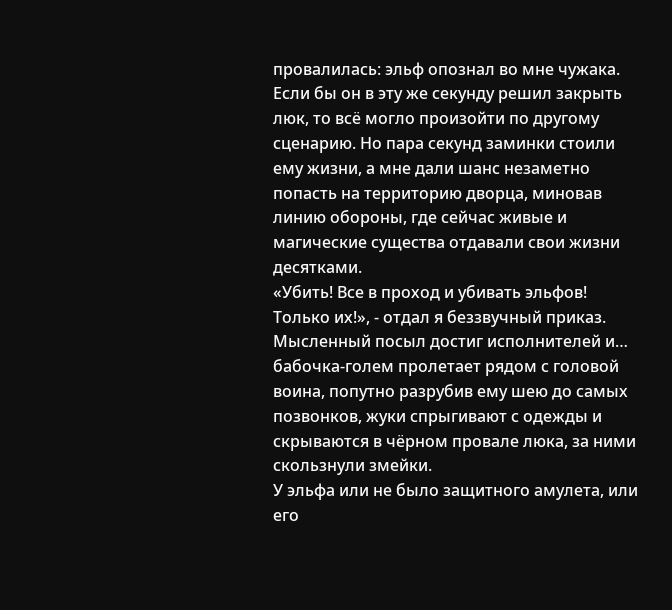провалилась: эльф опознал во мне чужака. Если бы он в эту же секунду решил закрыть люк, то всё могло произойти по другому сценарию. Но пара секунд заминки стоили ему жизни, а мне дали шанс незаметно попасть на территорию дворца, миновав линию обороны, где сейчас живые и магические существа отдавали свои жизни десятками.
«Убить! Все в проход и убивать эльфов! Только их!», - отдал я беззвучный приказ.
Мысленный посыл достиг исполнителей и… бабочка-голем пролетает рядом с головой воина, попутно разрубив ему шею до самых позвонков, жуки спрыгивают с одежды и скрываются в чёрном провале люка, за ними скользнули змейки.
У эльфа или не было защитного амулета, или его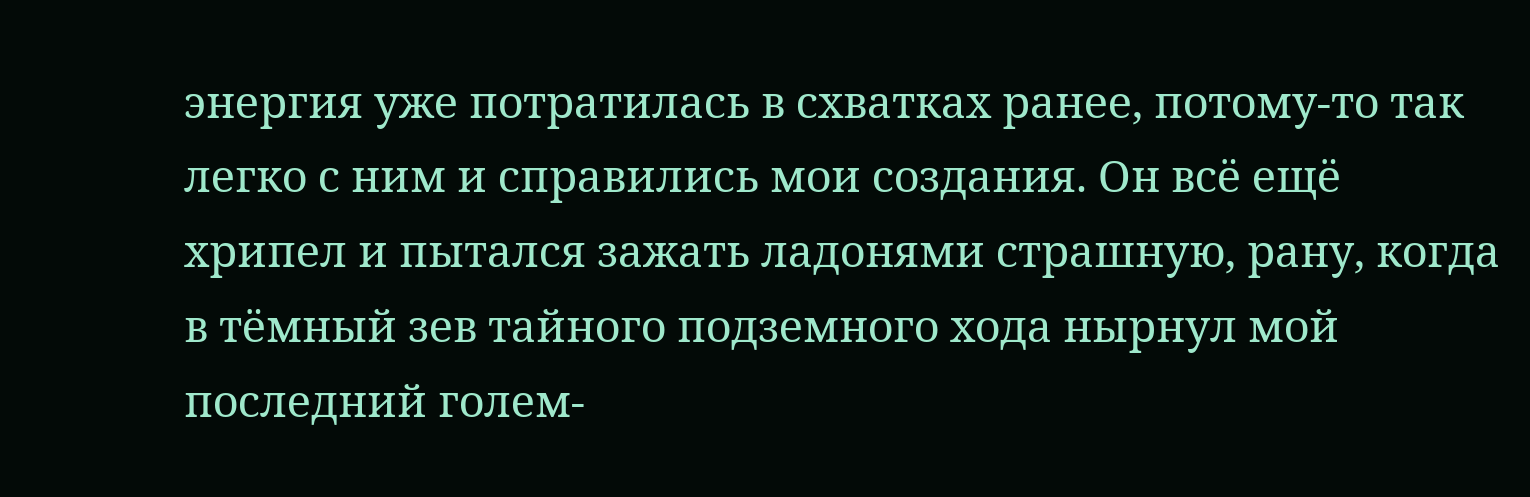энергия уже потратилась в схватках ранее, потому-то так легко с ним и справились мои создания. Он всё ещё хрипел и пытался зажать ладонями страшную, рану, когда в тёмный зев тайного подземного хода нырнул мой последний голем-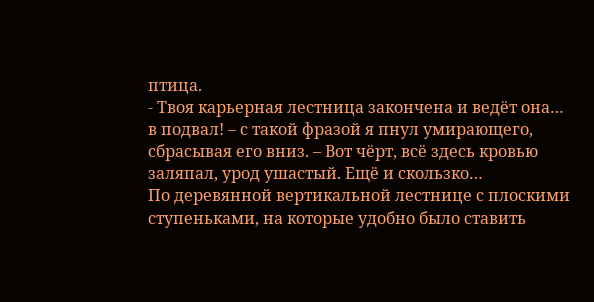птица.
- Твоя карьерная лестница закончена и ведёт она… в подвал! – с такой фразой я пнул умирающего, сбрасывая его вниз. – Вот чёрт, всё здесь кровью заляпал, урод ушастый. Ещё и скользко…
По деревянной вертикальной лестнице с плоскими ступеньками, на которые удобно было ставить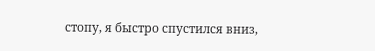стопу, я быстро спустился вниз,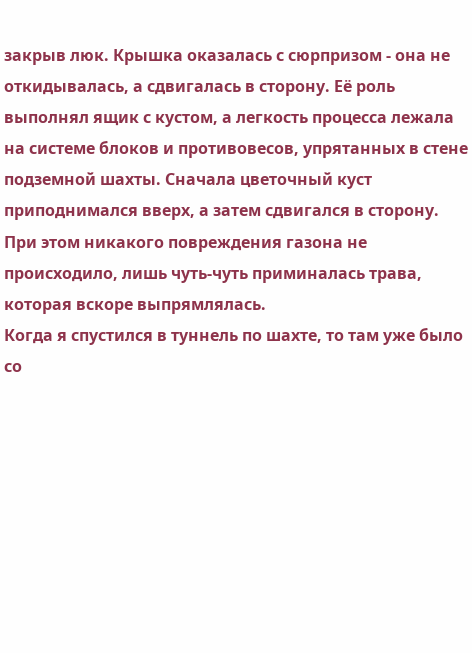закрыв люк. Крышка оказалась с сюрпризом - она не откидывалась, а сдвигалась в сторону. Её роль выполнял ящик с кустом, а легкость процесса лежала на системе блоков и противовесов, упрятанных в стене подземной шахты. Сначала цветочный куст приподнимался вверх, а затем сдвигался в сторону. При этом никакого повреждения газона не происходило, лишь чуть-чуть приминалась трава, которая вскоре выпрямлялась.
Когда я спустился в туннель по шахте, то там уже было со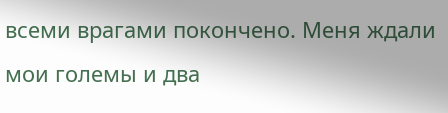всеми врагами покончено. Меня ждали мои големы и два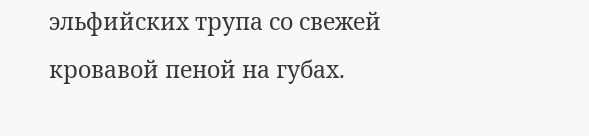эльфийских трупа со свежей кровавой пеной на губах.